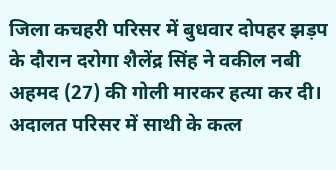जिला कचहरी परिसर में बुधवार दोपहर झड़प के दौरान दरोगा शैलेंद्र सिंह ने वकील नबी अहमद (27) की गोली मारकर हत्या कर दी। अदालत परिसर में साथी के कत्ल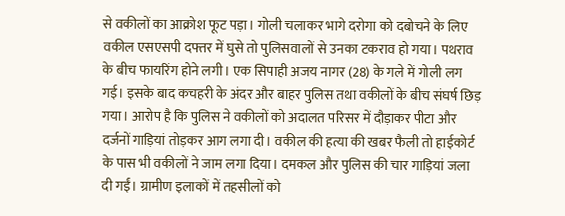से वकीलों का आक्रोश फूट पड़ा। गोली चलाकर भागे दरोगा को दबोचने के लिए वकील एसएसपी दफ्तर में घुसे तो पुलिसवालों से उनका टकराव हो गया। पथराव के बीच फायरिंग होने लगी। एक सिपाही अजय नागर (28) के गले में गोली लग गई। इसके बाद कचहरी के अंदर और बाहर पुलिस तथा वकीलों के बीच संघर्ष छिड़ गया। आरोप है कि पुलिस ने वकीलों को अदालत परिसर में दौड़ाकर पीटा और दर्जनों गाड़ियां तोड़कर आग लगा दी। वकील की हत्या की खबर फैली तो हाईकोर्ट के पास भी वकीलों ने जाम लगा दिया। दमकल और पुलिस की चार गाड़ियां जला दी गईं। ग्रामीण इलाकों में तहसीलों को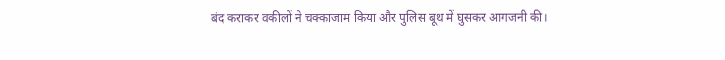बंद कराकर वकीलों ने चक्काजाम किया और पुलिस बूथ में घुसकर आगजनी की।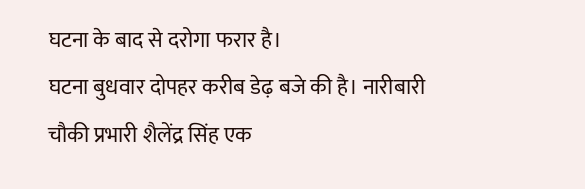घटना के बाद से दरोगा फरार है।
घटना बुधवार दोपहर करीब डेढ़ बजे की है। नारीबारी चौकी प्रभारी शैलेंद्र सिंह एक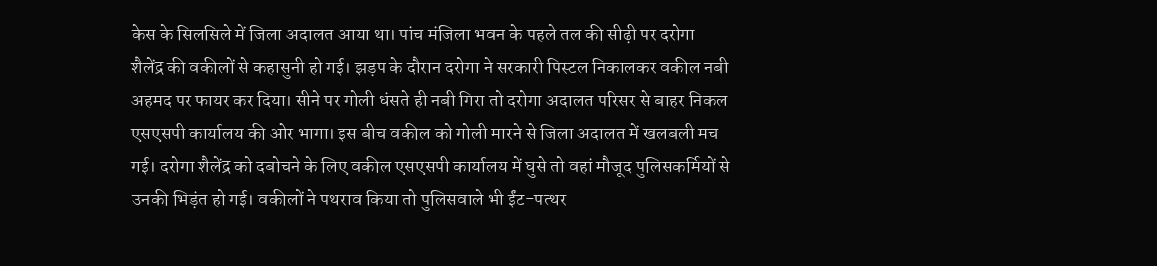केस के सिलसिले में जिला अदालत आया था। पांच मंजिला भवन के पहले तल की सीढ़ी पर दरोगा शैलेंद्र की वकीलों से कहासुनी हो गई। झड़प के दौरान दरोगा ने सरकारी पिस्टल निकालकर वकील नबी अहमद पर फायर कर दिया। सीने पर गोली धंसते ही नबी गिरा तो दरोगा अदालत परिसर से बाहर निकल एसएसपी कार्यालय की ओर भागा। इस बीच वकील को गोली मारने से जिला अदालत में खलबली मच गई। दरोगा शैलेंद्र को दबोचने के लिए वकील एसएसपी कार्यालय में घुसे तो वहां मौजूद पुलिसकर्मियों से उनकी भिड़ंत हो गई। वकीलों ने पथराव किया तो पुलिसवाले भी ईंट-पत्थर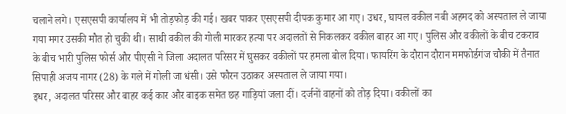चलाने लगे। एसएसपी कार्यालय में भी तोड़फोड़ की गई। खबर पाकर एसएसपी दीपक कुमार आ गए। उधर, घायल वकील नबी अहमद को अस्पताल ले जाया गया मगर उसकी मौत हो चुकी थी। साथी वकील की गोली मारकर हत्या पर अदालतों से निकलकर वकील बाहर आ गए। पुलिस और वकीलों के बीच टकराव के बीच भारी पुलिस फोर्स और पीएसी ने जिला अदालत परिसर में घुसकर वकीलों पर हमला बोल दिया। फायरिंग के दौरान दौरान ममफोर्डगंज चौकी में तैनात सिपाही अजय नागर (28) के गले में गोली जा धंसी। उसे फौरन उठाकर अस्पताल ले जाया गया।
इधर, अदालत परिसर और बाहर कई कार और बाइक समेत छह गाड़ियां जला दीं। दर्जनों वाहनों को तोड़ दिया। वकीलों का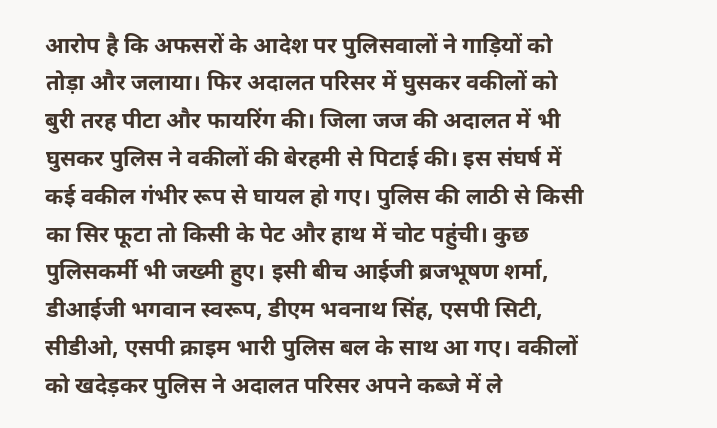आरोप है कि अफसरों के आदेश पर पुलिसवालों ने गाड़ियों को तोड़ा और जलाया। फिर अदालत परिसर में घुसकर वकीलों को बुरी तरह पीटा और फायरिंग की। जिला जज की अदालत में भी घुसकर पुलिस ने वकीलों की बेरहमी से पिटाई की। इस संघर्ष में कई वकील गंभीर रूप से घायल हो गए। पुलिस की लाठी से किसी का सिर फूटा तो किसी के पेट और हाथ में चोट पहुंची। कुछ पुलिसकर्मी भी जख्मी हुए। इसी बीच आईजी ब्रजभूषण शर्मा, डीआईजी भगवान स्वरूप, डीएम भवनाथ सिंह, एसपी सिटी, सीडीओ, एसपी क्राइम भारी पुलिस बल के साथ आ गए। वकीलों को खदेड़कर पुलिस ने अदालत परिसर अपने कब्जे में ले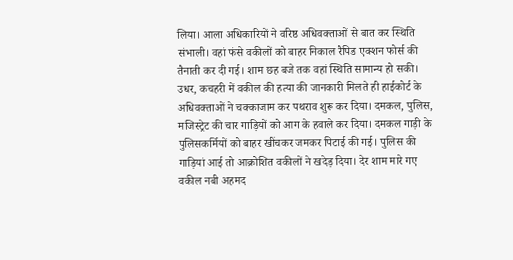लिया। आला अधिकारियों ने वरिष्ठ अधिवक्ताओं से बात कर स्थिति संभाली। वहां फंसे वकीलों को बाहर निकाल रैपिड एक्शन फोर्स की तैनाती कर दी गई। शाम छह बजे तक वहां स्थिति सामान्य हो सकी। उधर, कचहरी में वकील की हत्या की जानकारी मिलते ही हाईकोर्ट के अधिवक्ताओं ने चक्काजाम कर पथराव शुरू कर दिया। दमकल, पुलिस, मजिस्ट्रेट की चार गाड़ियों को आग के हवाले कर दिया। दमकल गाड़ी के पुलिसकर्मियों को बाहर खींचकर जमकर पिटाई की गई। पुलिस की गाड़ियां आई तो आक्रोशित वकीलों ने खदेड़ दिया। देर शाम मारे गए वकील नबी अहमद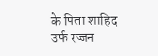के पिता शाहिद उर्फ रज्जन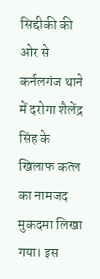सिद्दीकी की ओर से कर्नलगंज थाने में दरोगा शैलेंद्र सिंह के खिलाफ कत्ल का नामजद मुकदमा लिखा गया। इस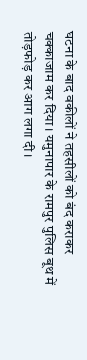घटना के बाद वकीलों ने तहसीलों को बंद कराकर चक्काजाम कर दिया। यमुनापार के रामपुर पुलिस बूथ में तोड़फोड़ कर आग लगा दी।